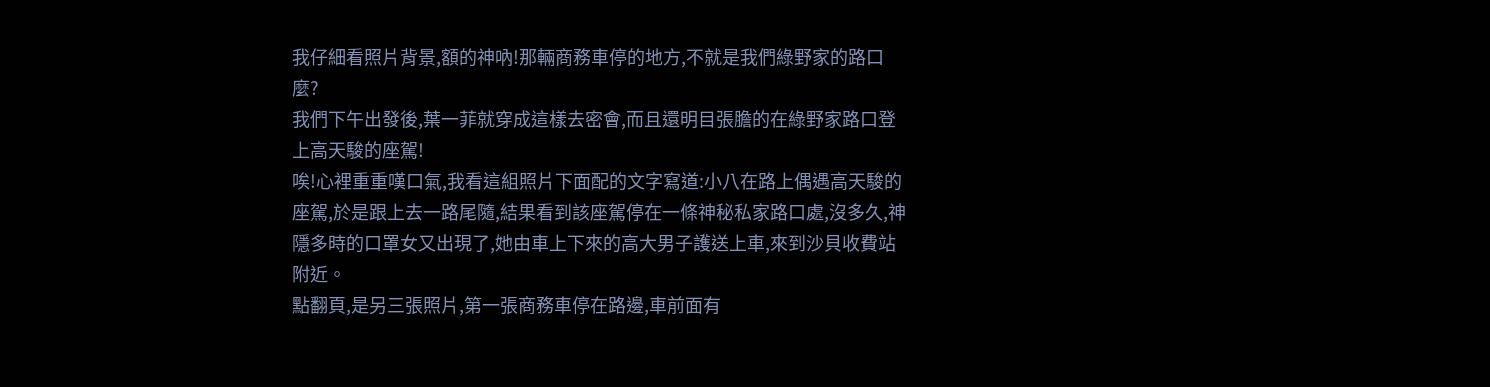我仔細看照片背景,額的神吶!那輛商務車停的地方,不就是我們綠野家的路口麼?
我們下午出發後,葉一菲就穿成這樣去密會,而且還明目張膽的在綠野家路口登上高天駿的座駕!
唉!心裡重重嘆口氣,我看這組照片下面配的文字寫道:小八在路上偶遇高天駿的座駕,於是跟上去一路尾隨,結果看到該座駕停在一條神秘私家路口處,沒多久,神隱多時的口罩女又出現了,她由車上下來的高大男子護送上車,來到沙貝收費站附近。
點翻頁,是另三張照片,第一張商務車停在路邊,車前面有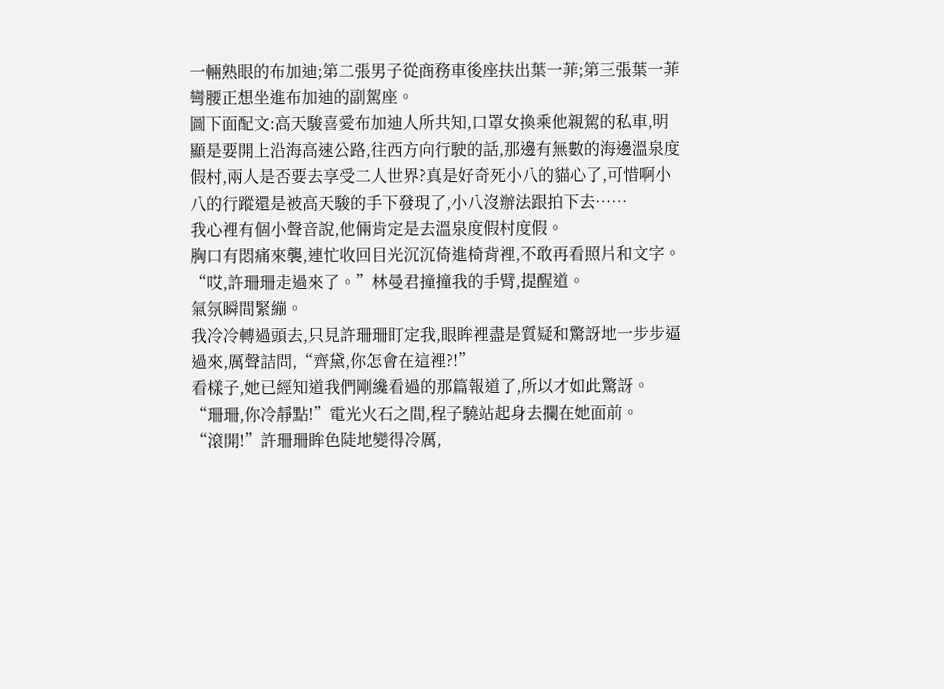一輛熟眼的布加迪;第二張男子從商務車後座扶出葉一菲;第三張葉一菲彎腰正想坐進布加迪的副駕座。
圖下面配文:高天駿喜愛布加迪人所共知,口罩女換乘他親駕的私車,明顯是要開上沿海高速公路,往西方向行駛的話,那邊有無數的海邊溫泉度假村,兩人是否要去享受二人世界?真是好奇死小八的貓心了,可惜啊小八的行蹤還是被高天駿的手下發現了,小八沒辦法跟拍下去……
我心裡有個小聲音說,他倆肯定是去溫泉度假村度假。
胸口有悶痛來襲,連忙收回目光沉沉倚進椅背裡,不敢再看照片和文字。
“哎,許珊珊走過來了。”林曼君撞撞我的手臂,提醒道。
氣氛瞬間緊繃。
我冷冷轉過頭去,只見許珊珊盯定我,眼眸裡盡是質疑和驚訝地一步步逼過來,厲聲詰問,“齊黛,你怎會在這裡?!”
看樣子,她已經知道我們剛纔看過的那篇報道了,所以才如此驚訝。
“珊珊,你冷靜點!”電光火石之間,程子驍站起身去攔在她面前。
“滾開!”許珊珊眸色陡地變得冷厲,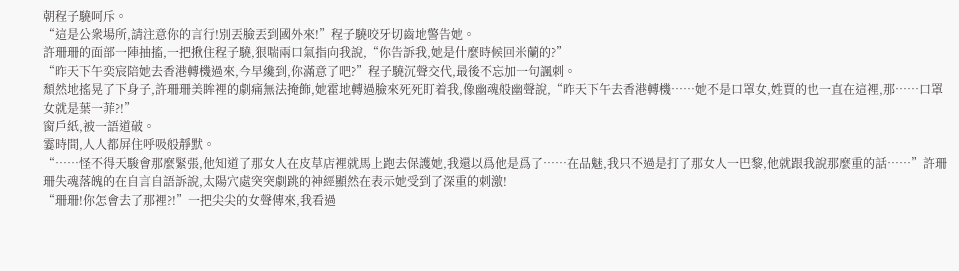朝程子驍呵斥。
“這是公衆場所,請注意你的言行!別丟臉丟到國外來!”程子驍咬牙切齒地警告她。
許珊珊的面部一陣抽搐,一把揪住程子驍,狠喘兩口氣指向我說,“你告訴我,她是什麼時候回米蘭的?”
“昨天下午奕宸陪她去香港轉機過來,今早纔到,你滿意了吧?”程子驍沉聲交代,最後不忘加一句諷刺。
頹然地搖晃了下身子,許珊珊美眸裡的劇痛無法掩飾,她霍地轉過臉來死死盯着我,像幽魂般幽聲說,“昨天下午去香港轉機……她不是口罩女,姓賈的也一直在這裡,那……口罩女就是葉一菲?!”
窗戶紙,被一語道破。
霎時間,人人都屏住呼吸般靜默。
“……怪不得天駿會那麼緊張,他知道了那女人在皮草店裡就馬上跑去保護她,我還以爲他是爲了……在品魅,我只不過是打了那女人一巴黎,他就跟我說那麼重的話……”許珊珊失魂落魄的在自言自語訴說,太陽穴處突突劇跳的神經顯然在表示她受到了深重的刺激!
“珊珊!你怎會去了那裡?!”一把尖尖的女聲傳來,我看過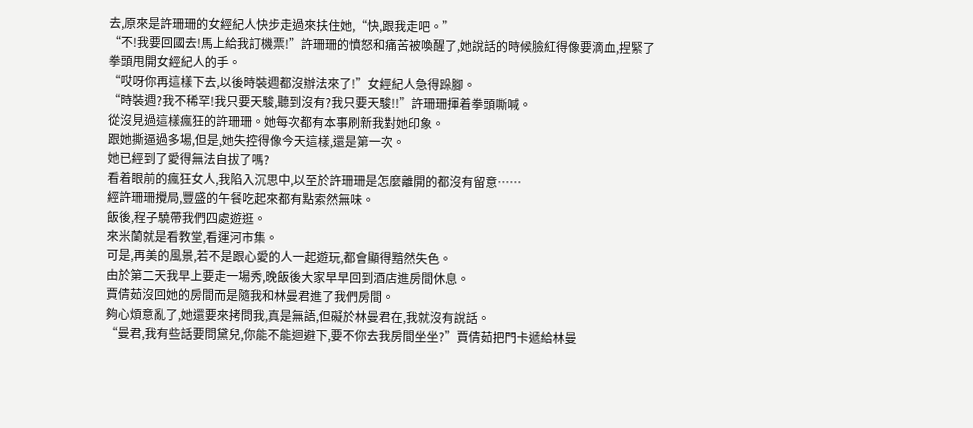去,原來是許珊珊的女經紀人快步走過來扶住她,“快,跟我走吧。”
“不!我要回國去!馬上給我訂機票!”許珊珊的憤怒和痛苦被喚醒了,她說話的時候臉紅得像要滴血,捏緊了拳頭甩開女經紀人的手。
“哎呀你再這樣下去,以後時裝週都沒辦法來了!”女經紀人急得跺腳。
“時裝週?我不稀罕!我只要天駿,聽到沒有?我只要天駿!!”許珊珊揮着拳頭嘶喊。
從沒見過這樣瘋狂的許珊珊。她每次都有本事刷新我對她印象。
跟她撕逼過多場,但是,她失控得像今天這樣,還是第一次。
她已經到了愛得無法自拔了嗎?
看着眼前的瘋狂女人,我陷入沉思中,以至於許珊珊是怎麼離開的都沒有留意……
經許珊珊攪局,豐盛的午餐吃起來都有點索然無味。
飯後,程子驍帶我們四處遊逛。
來米蘭就是看教堂,看運河市集。
可是,再美的風景,若不是跟心愛的人一起遊玩,都會顯得黯然失色。
由於第二天我早上要走一場秀,晚飯後大家早早回到酒店進房間休息。
賈倩茹沒回她的房間而是隨我和林曼君進了我們房間。
夠心煩意亂了,她還要來拷問我,真是無語,但礙於林曼君在,我就沒有說話。
“曼君,我有些話要問黛兒,你能不能迴避下,要不你去我房間坐坐?”賈倩茹把門卡遞給林曼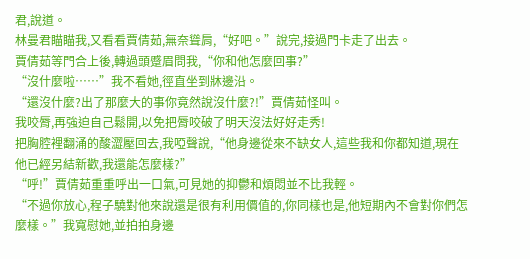君,說道。
林曼君瞄瞄我,又看看賈倩茹,無奈聳肩,“好吧。”說完,接過門卡走了出去。
賈倩茹等門合上後,轉過頭蹙眉問我,“你和他怎麼回事?”
“沒什麼啦……”我不看她,徑直坐到牀邊沿。
“還沒什麼?出了那麼大的事你竟然說沒什麼?!”賈倩茹怪叫。
我咬脣,再強迫自己鬆開,以免把脣咬破了明天沒法好好走秀!
把胸腔裡翻涌的酸澀壓回去,我啞聲說,“他身邊從來不缺女人,這些我和你都知道,現在他已經另結新歡,我還能怎麼樣?”
“呼!”賈倩茹重重呼出一口氣,可見她的抑鬱和煩悶並不比我輕。
“不過你放心,程子驍對他來說還是很有利用價值的,你同樣也是,他短期內不會對你們怎麼樣。”我寬慰她,並拍拍身邊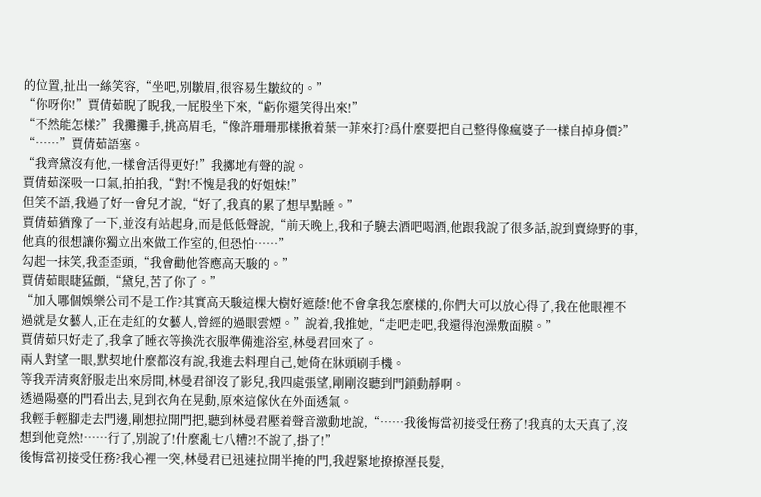的位置,扯出一絲笑容,“坐吧,別皺眉,很容易生皺紋的。”
“你呀你!”賈倩茹睨了睨我,一屁股坐下來,“虧你還笑得出來!”
“不然能怎樣?”我攤攤手,挑高眉毛,“像許珊珊那樣揪着葉一菲來打?爲什麼要把自己整得像瘋婆子一樣自掉身價?”
“……”賈倩茹語塞。
“我齊黛沒有他,一樣會活得更好!”我擲地有聲的說。
賈倩茹深吸一口氣,拍拍我,“對!不愧是我的好姐妹!”
但笑不語,我過了好一會兒才說,“好了,我真的累了想早點睡。”
賈倩茹猶豫了一下,並沒有站起身,而是低低聲說,“前天晚上,我和子驍去酒吧喝酒,他跟我說了很多話,說到賣綠野的事,他真的很想讓你獨立出來做工作室的,但恐怕……”
勾起一抹笑,我歪歪頭,“我會勸他答應高天駿的。”
賈倩茹眼睫猛顫,“黛兒,苦了你了。”
“加入哪個娛樂公司不是工作?其實高天駿這棵大樹好遮蔭!他不會拿我怎麼樣的,你們大可以放心得了,我在他眼裡不過就是女藝人,正在走紅的女藝人,曾經的過眼雲煙。”說着,我推她,“走吧走吧,我還得泡澡敷面膜。”
賈倩茹只好走了,我拿了睡衣等換洗衣服準備進浴室,林曼君回來了。
兩人對望一眼,默契地什麼都沒有說,我進去料理自己,她倚在牀頭刷手機。
等我弄清爽舒服走出來房間,林曼君卻沒了影兒,我四處張望,剛剛沒聽到門鎖動靜啊。
透過陽臺的門看出去,見到衣角在晃動,原來這傢伙在外面透氣。
我輕手輕腳走去門邊,剛想拉開門把,聽到林曼君壓着聲音激動地說,“……我後悔當初接受任務了!我真的太天真了,沒想到他竟然!……行了,別說了!什麼亂七八糟?!不說了,掛了!”
後悔當初接受任務?我心裡一突,林曼君已迅速拉開半掩的門,我趕緊地撩撩溼長髮,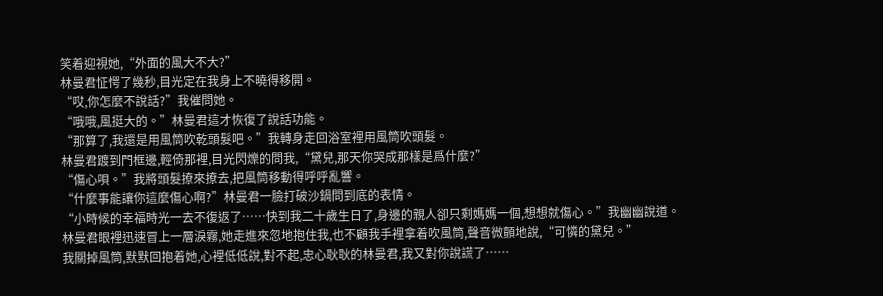笑着迎視她,“外面的風大不大?”
林曼君怔愕了幾秒,目光定在我身上不曉得移開。
“哎,你怎麼不說話?”我催問她。
“哦哦,風挺大的。”林曼君這才恢復了說話功能。
“那算了,我還是用風筒吹乾頭髮吧。”我轉身走回浴室裡用風筒吹頭髮。
林曼君踱到門框邊,輕倚那裡,目光閃爍的問我,“黛兒,那天你哭成那樣是爲什麼?”
“傷心唄。”我將頭髮撩來撩去,把風筒移動得呼呼亂響。
“什麼事能讓你這麼傷心啊?”林曼君一臉打破沙鍋問到底的表情。
“小時候的幸福時光一去不復返了……快到我二十歲生日了,身邊的親人卻只剩媽媽一個,想想就傷心。”我幽幽說道。
林曼君眼裡迅速冒上一層淚霧,她走進來忽地抱住我,也不顧我手裡拿着吹風筒,聲音微顫地說,“可憐的黛兒。”
我關掉風筒,默默回抱着她,心裡低低說,對不起,忠心耿耿的林曼君,我又對你說謊了……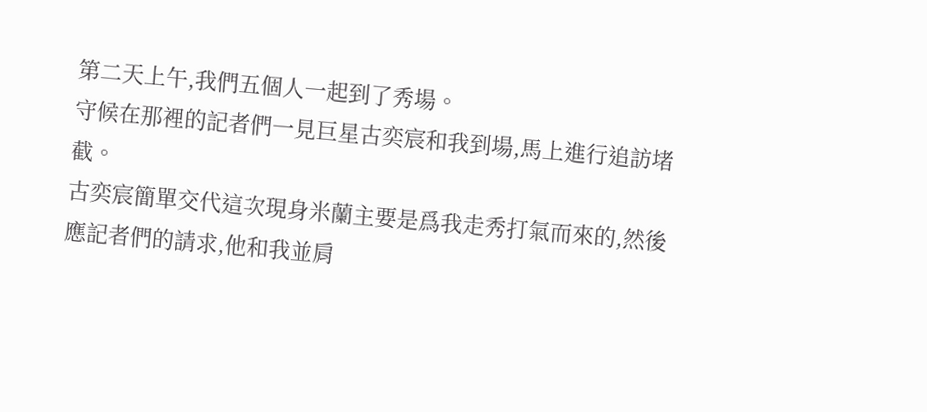第二天上午,我們五個人一起到了秀場。
守候在那裡的記者們一見巨星古奕宸和我到場,馬上進行追訪堵截。
古奕宸簡單交代這次現身米蘭主要是爲我走秀打氣而來的,然後應記者們的請求,他和我並肩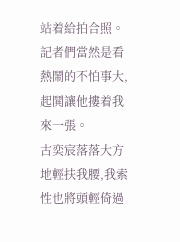站着給拍合照。
記者們當然是看熱鬧的不怕事大,起鬨讓他摟着我來一張。
古奕宸落落大方地輕扶我腰,我索性也將頭輕倚過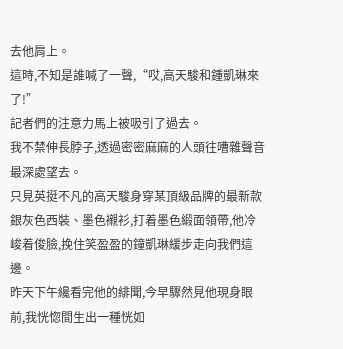去他肩上。
這時,不知是誰喊了一聲,“哎,高天駿和鍾凱琳來了!”
記者們的注意力馬上被吸引了過去。
我不禁伸長脖子,透過密密麻麻的人頭往嘈雜聲音最深處望去。
只見英挺不凡的高天駿身穿某頂級品牌的最新款銀灰色西裝、墨色襯衫,打着墨色緞面領帶,他冷峻着俊臉,挽住笑盈盈的鐘凱琳緩步走向我們這邊。
昨天下午纔看完他的緋聞,今早驟然見他現身眼前,我恍惚間生出一種恍如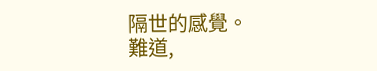隔世的感覺。
難道,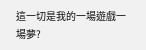這一切是我的一場遊戲一場夢?